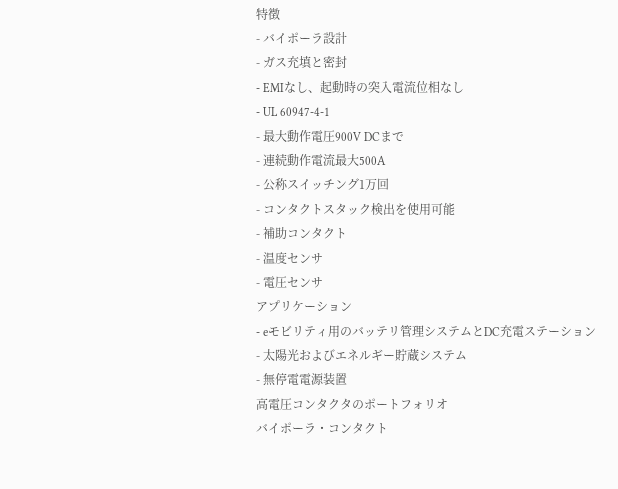特徴
- バイポーラ設計
- ガス充填と密封
- EMIなし、起動時の突入電流位相なし
- UL 60947-4-1
- 最大動作電圧900V DCまで
- 連続動作電流最大500A
- 公称スイッチング1万回
- コンタクトスタック検出を使用可能
- 補助コンタクト
- 温度センサ
- 電圧センサ
アプリケーション
- eモビリティ用のバッテリ管理システムとDC充電ステーション
- 太陽光およびエネルギー貯蔵システム
- 無停電電源装置
高電圧コンタクタのポートフォリオ
バイポーラ・コンタクト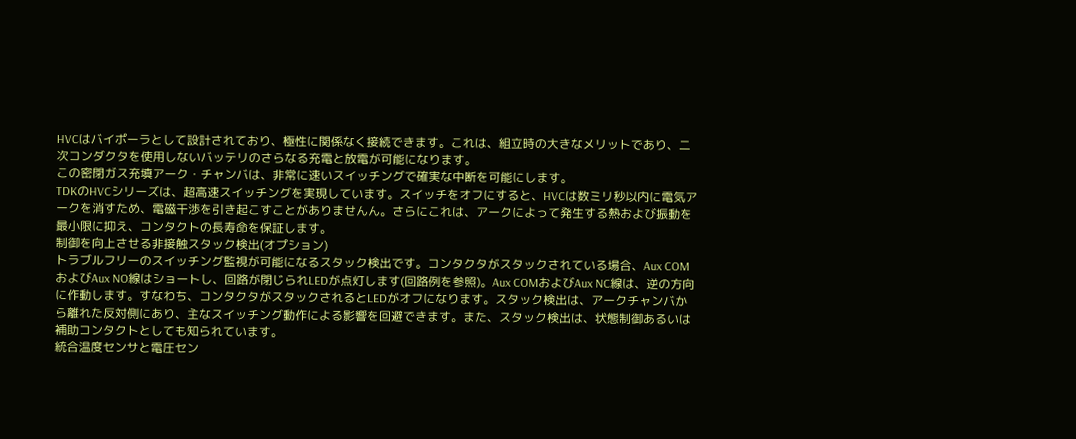HVCはバイポーラとして設計されており、極性に関係なく接続できます。これは、組立時の大きなメリットであり、二次コンダクタを使用しないバッテリのさらなる充電と放電が可能になります。
この密閉ガス充填アーク・チャンバは、非常に速いスイッチングで確実な中断を可能にします。
TDKのHVCシリーズは、超高速スイッチングを実現しています。スイッチをオフにすると、HVCは数ミリ秒以内に電気アークを消すため、電磁干渉を引き起こすことがありませんん。さらにこれは、アークによって発生する熱および振動を最小限に抑え、コンタクトの長寿命を保証します。
制御を向上させる非接触スタック検出(オプション)
トラブルフリーのスイッチング監視が可能になるスタック検出です。コンタクタがスタックされている場合、Aux COMおよびAux NO線はショートし、回路が閉じられLEDが点灯します(回路例を参照)。Aux COMおよびAux NC線は、逆の方向に作動します。すなわち、コンタクタがスタックされるとLEDがオフになります。スタック検出は、アークチャンバから離れた反対側にあり、主なスイッチング動作による影響を回避できます。また、スタック検出は、状態制御あるいは補助コンタクトとしても知られています。
統合温度センサと電圧セン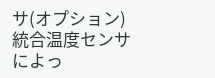サ(オプション)
統合温度センサによっ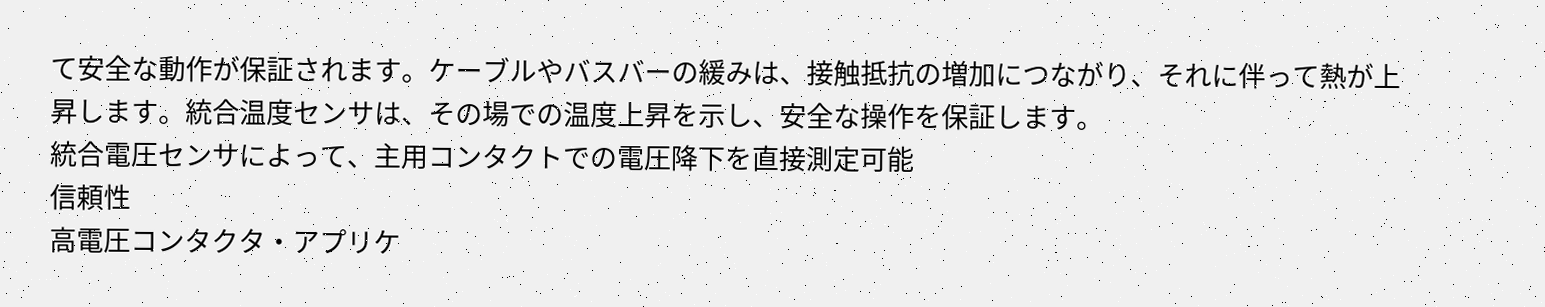て安全な動作が保証されます。ケーブルやバスバーの緩みは、接触抵抗の増加につながり、それに伴って熱が上昇します。統合温度センサは、その場での温度上昇を示し、安全な操作を保証します。
統合電圧センサによって、主用コンタクトでの電圧降下を直接測定可能
信頼性
高電圧コンタクタ・アプリケ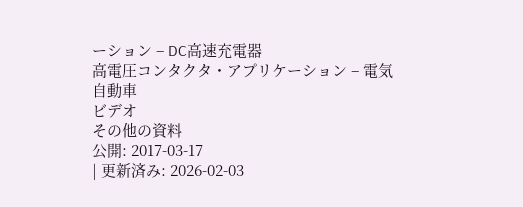ーション – DC高速充電器
高電圧コンタクタ・アプリケーション – 電気自動車
ビデオ
その他の資料
公開: 2017-03-17
| 更新済み: 2026-02-03